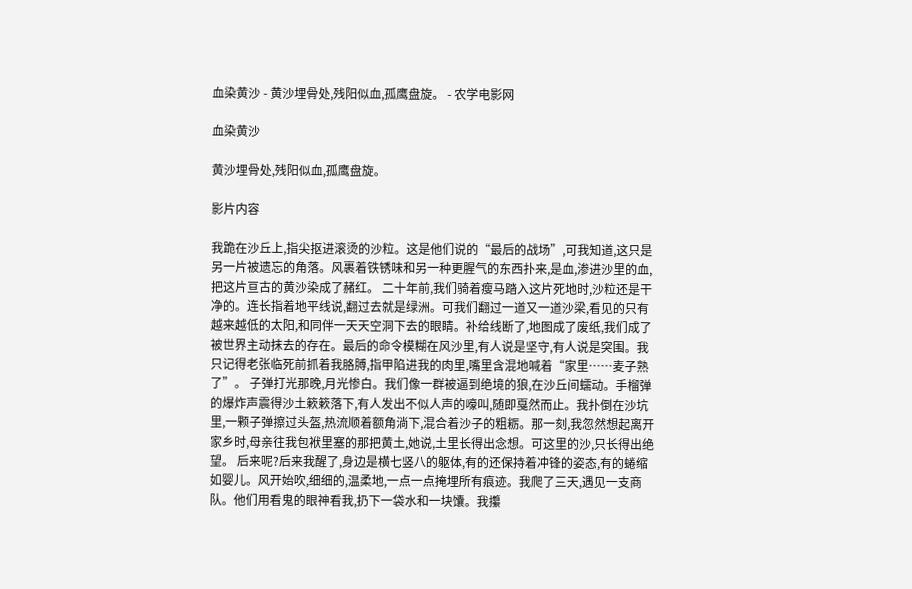血染黄沙 - 黄沙埋骨处,残阳似血,孤鹰盘旋。 - 农学电影网

血染黄沙

黄沙埋骨处,残阳似血,孤鹰盘旋。

影片内容

我跪在沙丘上,指尖抠进滚烫的沙粒。这是他们说的“最后的战场”,可我知道,这只是另一片被遗忘的角落。风裹着铁锈味和另一种更腥气的东西扑来,是血,渗进沙里的血,把这片亘古的黄沙染成了赭红。 二十年前,我们骑着瘦马踏入这片死地时,沙粒还是干净的。连长指着地平线说,翻过去就是绿洲。可我们翻过一道又一道沙梁,看见的只有越来越低的太阳,和同伴一天天空洞下去的眼睛。补给线断了,地图成了废纸,我们成了被世界主动抹去的存在。最后的命令模糊在风沙里,有人说是坚守,有人说是突围。我只记得老张临死前抓着我胳膊,指甲陷进我的肉里,嘴里含混地喊着“家里……麦子熟了”。 子弹打光那晚,月光惨白。我们像一群被逼到绝境的狼,在沙丘间蠕动。手榴弹的爆炸声震得沙土簌簌落下,有人发出不似人声的嚎叫,随即戛然而止。我扑倒在沙坑里,一颗子弹擦过头盔,热流顺着额角淌下,混合着沙子的粗粝。那一刻,我忽然想起离开家乡时,母亲往我包袱里塞的那把黄土,她说,土里长得出念想。可这里的沙,只长得出绝望。 后来呢?后来我醒了,身边是横七竖八的躯体,有的还保持着冲锋的姿态,有的蜷缩如婴儿。风开始吹,细细的,温柔地,一点一点掩埋所有痕迹。我爬了三天,遇见一支商队。他们用看鬼的眼神看我,扔下一袋水和一块馕。我攥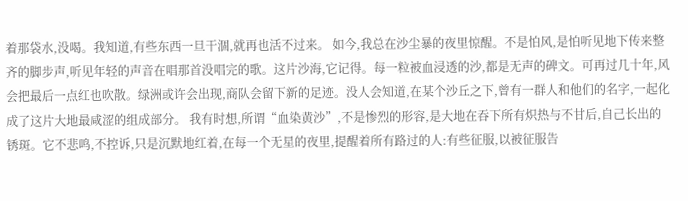着那袋水,没喝。我知道,有些东西一旦干涸,就再也活不过来。 如今,我总在沙尘暴的夜里惊醒。不是怕风,是怕听见地下传来整齐的脚步声,听见年轻的声音在唱那首没唱完的歌。这片沙海,它记得。每一粒被血浸透的沙,都是无声的碑文。可再过几十年,风会把最后一点红也吹散。绿洲或许会出现,商队会留下新的足迹。没人会知道,在某个沙丘之下,曾有一群人和他们的名字,一起化成了这片大地最咸涩的组成部分。 我有时想,所谓“血染黄沙”,不是惨烈的形容,是大地在吞下所有炽热与不甘后,自己长出的锈斑。它不悲鸣,不控诉,只是沉默地红着,在每一个无星的夜里,提醒着所有路过的人:有些征服,以被征服告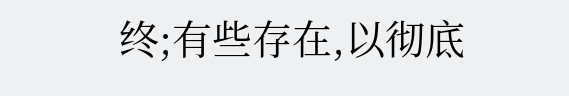终;有些存在,以彻底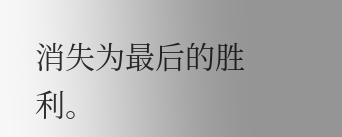消失为最后的胜利。